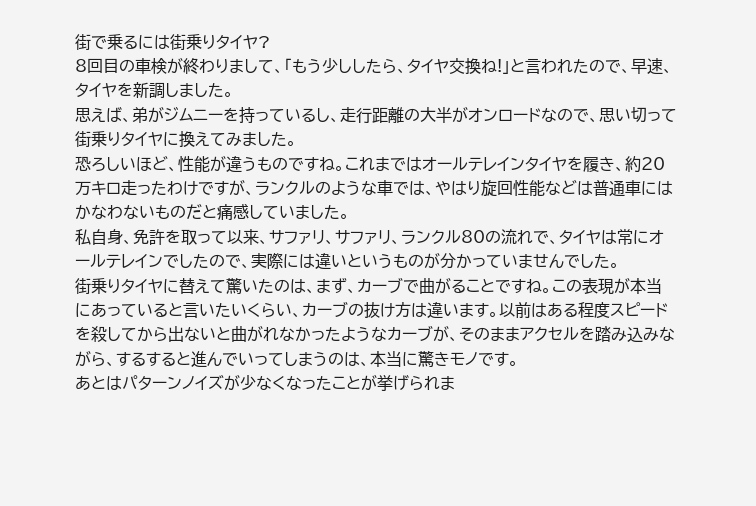街で乗るには街乗りタイヤ?
8回目の車検が終わりまして、「もう少ししたら、タイヤ交換ね!」と言われたので、早速、タイヤを新調しました。
思えば、弟がジムニーを持っているし、走行距離の大半がオンロードなので、思い切って街乗りタイヤに換えてみました。
恐ろしいほど、性能が違うものですね。これまではオールテレインタイヤを履き、約20万キロ走ったわけですが、ランクルのような車では、やはり旋回性能などは普通車にはかなわないものだと痛感していました。
私自身、免許を取って以来、サファリ、サファリ、ランクル80の流れで、タイヤは常にオールテレインでしたので、実際には違いというものが分かっていませんでした。
街乗りタイヤに替えて驚いたのは、まず、カーブで曲がることですね。この表現が本当にあっていると言いたいくらい、カーブの抜け方は違います。以前はある程度スピードを殺してから出ないと曲がれなかったようなカーブが、そのままアクセルを踏み込みながら、するすると進んでいってしまうのは、本当に驚きモノです。
あとはパターンノイズが少なくなったことが挙げられま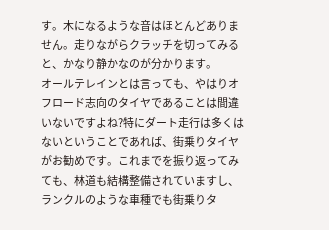す。木になるような音はほとんどありません。走りながらクラッチを切ってみると、かなり静かなのが分かります。
オールテレインとは言っても、やはりオフロード志向のタイヤであることは間違いないですよね?特にダート走行は多くはないということであれば、街乗りタイヤがお勧めです。これまでを振り返ってみても、林道も結構整備されていますし、ランクルのような車種でも街乗りタ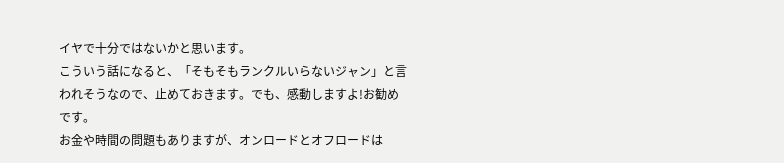イヤで十分ではないかと思います。
こういう話になると、「そもそもランクルいらないジャン」と言われそうなので、止めておきます。でも、感動しますよ!お勧めです。
お金や時間の問題もありますが、オンロードとオフロードは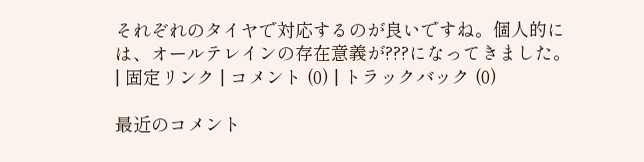それぞれのタイヤで対応するのが良いですね。個人的には、オールテレインの存在意義が???になってきました。
| 固定リンク | コメント (0) | トラックバック (0)

最近のコメント